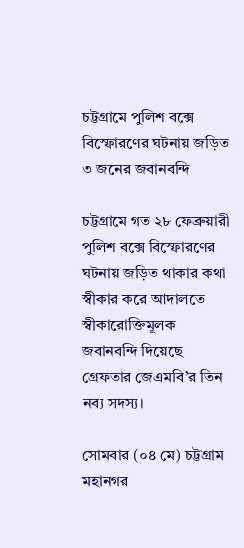চট্টগ্রামে পুলিশ বক্সে বিস্ফোরণের ঘটনায় জড়িত ৩ জনের জবানবন্দি

চট্টগ্রামে গত ২৮ ফেব্রুয়ারী পুলিশ বক্সে বিস্ফোরণের ঘটনায় জড়িত থাকার কথা স্বীকার করে আদালতে স্বীকারোক্তিমূলক জবানবন্দি দিয়েছে গ্রেফতার জেএমবি’র তিন নব্য সদস্য।

সোমবার (০৪ মে) চট্টগ্রাম মহানগর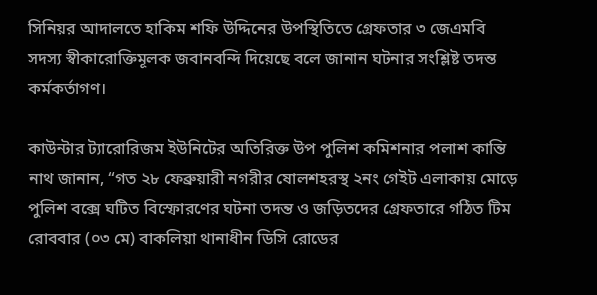সিনিয়র আদালতে হাকিম শফি উদ্দিনের উপস্থিতিতে গ্রেফতার ৩ জেএমবি সদস্য স্বীকারোক্তিমূলক জবানবন্দি দিয়েছে বলে জানান ঘটনার সংশ্লিষ্ট তদন্ত কর্মকর্তাগণ।

কাউন্টার ট্যারোরিজম ইউনিটের অতিরিক্ত উপ পুলিশ কমিশনার পলাশ কান্তি নাথ জানান, “গত ২৮ ফেব্রুয়ারী নগরীর ষোলশহরস্থ ২নং গেইট এলাকায় মোড়ে পুলিশ বক্সে ঘটিত বিস্ফোরণের ঘটনা তদন্ত ও জড়িতদের গ্রেফতারে গঠিত টিম রোববার (০৩ মে) বাকলিয়া থানাধীন ডিসি রোডের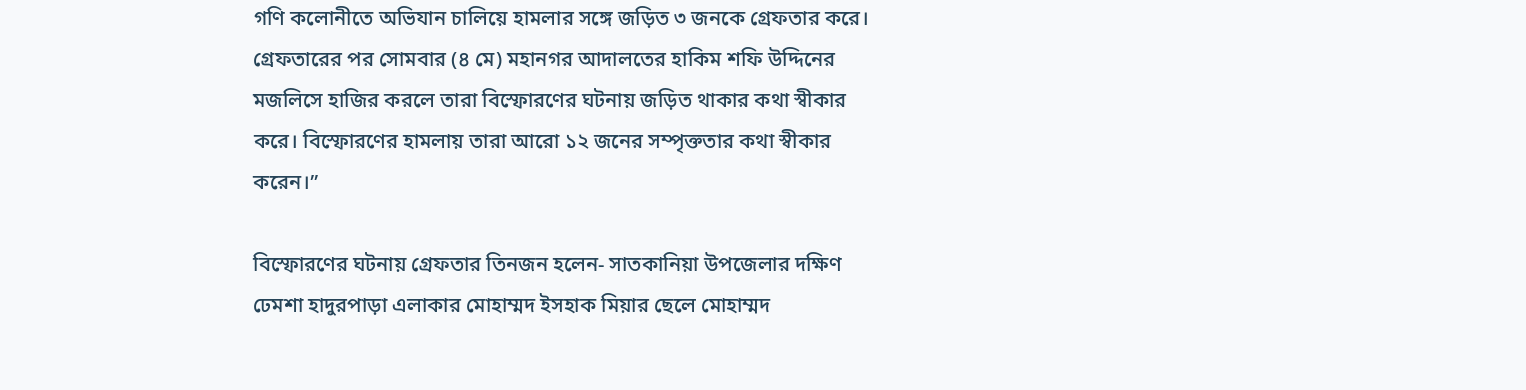গণি কলোনীতে অভিযান চালিয়ে হামলার সঙ্গে জড়িত ৩ জনকে গ্রেফতার করে। গ্রেফতারের পর সোমবার (৪ মে) মহানগর আদালতের হাকিম শফি উদ্দিনের মজলিসে হাজির করলে তারা বিস্ফোরণের ঘটনায় জড়িত থাকার কথা স্বীকার করে। বিস্ফোরণের হামলায় তারা আরো ১২ জনের সম্পৃক্ততার কথা স্বীকার করেন।”

বিস্ফোরণের ঘটনায় গ্রেফতার তিনজন হলেন- সাতকানিয়া উপজেলার দক্ষিণ ঢেমশা হাদুরপাড়া এলাকার মোহাম্মদ ইসহাক মিয়ার ছেলে মোহাম্মদ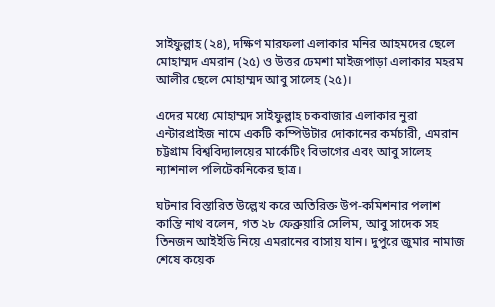সাইফুল্লাহ (২৪), দক্ষিণ মারফলা এলাকার মনির আহমদের ছেলে মোহাম্মদ এমরান (২৫) ও উত্তর ঢেমশা মাইজপাড়া এলাকার মহরম আলীর ছেলে মোহাম্মদ আবু সালেহ (২৫)।

এদের মধ্যে মোহাম্মদ সাইফুল্লাহ চকবাজার এলাকার নুরা এন্টারপ্রাইজ নামে একটি কম্পিউটার দোকানের কর্মচারী, এমরান চট্টগ্রাম বিশ্ববিদ্যালয়ের মার্কেটিং বিভাগের এবং আবু সালেহ ন্যাশনাল পলিটেকনিকের ছাত্র।

ঘটনার বিস্তারিত উল্লেখ করে অতিরিক্ত উপ-কমিশনার পলাশ কান্তি নাথ বলেন, গত ২৮ ফেব্রুয়ারি সেলিম, আবু সাদেক সহ তিনজন আইইডি নিয়ে এমরানের বাসায় যান। দুপুরে জুমার নামাজ শেষে কয়েক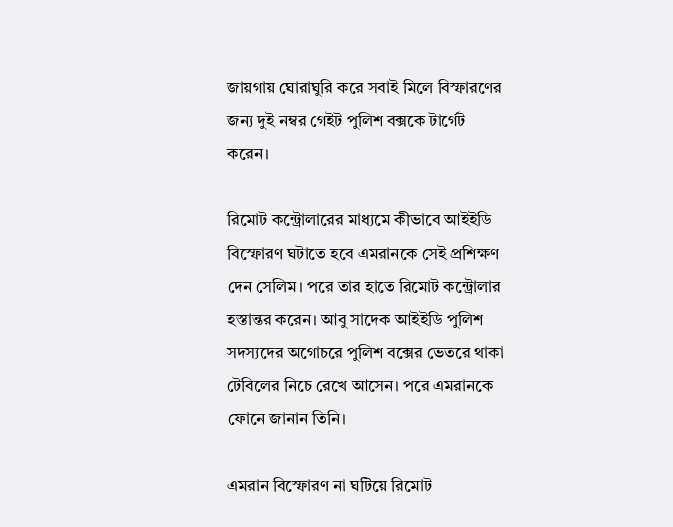জায়গায় ঘোরাঘুরি করে সবাই মিলে বিস্ফারণের জন্য দুই নম্বর গেইট পুলিশ বক্সকে টার্গেট করেন।

রিমোট কন্ট্রোলারের মাধ্যমে কীভাবে আইইডি বিস্ফোরণ ঘটাতে হবে এমরানকে সেই প্রশিক্ষণ দেন সেলিম। পরে তার হাতে রিমোট কন্ট্রোলার হস্তান্তর করেন। আবু সাদেক আইইডি পুলিশ সদস্যদের অগোচরে পুলিশ বক্সের ভেতরে থাকা টেবিলের নিচে রেখে আসেন। পরে এমরানকে ফোনে জানান তিনি।

এমরান বিস্ফোরণ না ঘটিয়ে রিমোট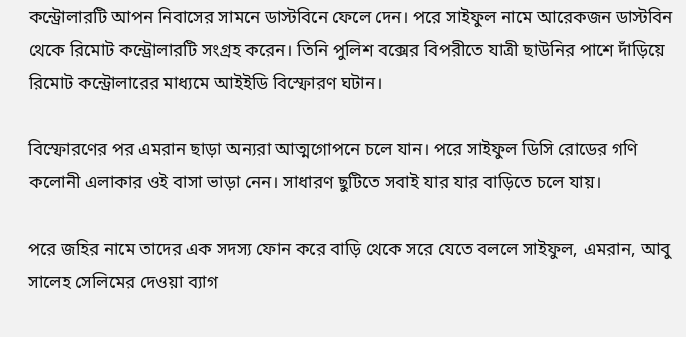কন্ট্রোলারটি আপন নিবাসের সামনে ডাস্টবিনে ফেলে দেন। পরে সাইফুল নামে আরেকজন ডাস্টবিন থেকে রিমোট কন্ট্রোলারটি সংগ্রহ করেন। তিনি পুলিশ বক্সের বিপরীতে যাত্রী ছাউনির পাশে দাঁড়িয়ে রিমোট কন্ট্রোলারের মাধ্যমে আইইডি বিস্ফোরণ ঘটান।

বিস্ফোরণের পর এমরান ছাড়া অন্যরা আত্মগোপনে চলে যান। পরে সাইফুল ডিসি রোডের গণি কলোনী এলাকার ওই বাসা ভাড়া নেন। সাধারণ ছুটিতে সবাই যার যার বাড়িতে চলে যায়।

পরে জহির নামে তাদের এক সদস্য ফোন করে বাড়ি থেকে সরে যেতে বললে সাইফুল, এমরান, আবু সালেহ সেলিমের দেওয়া ব্যাগ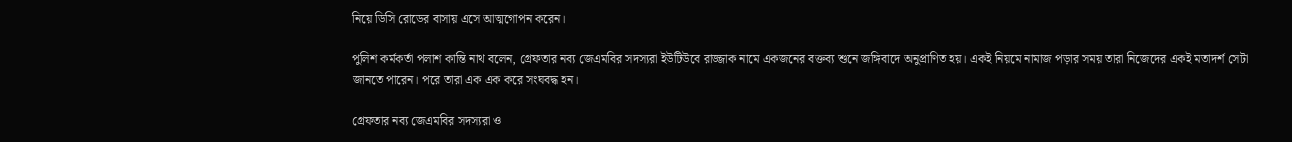নিয়ে ডিসি রোডের বাসায় এসে আত্মগোপন করেন।

পুলিশ কর্মকর্তা পলাশ কান্তি নাথ বলেন, গ্রেফতার নব্য জেএমবির সদস্যরা ইউটিউবে রাজ্জাক নামে একজনের বক্তব্য শুনে জঙ্গিবাদে অনুপ্রাণিত হয়। একই নিয়মে নামাজ পড়ার সময় তারা নিজেদের একই মতাদর্শ সেটা জানতে পারেন। পরে তারা এক এক করে সংঘবদ্ধ হন।

গ্রেফতার নব্য জেএমবির সদস্যরা ও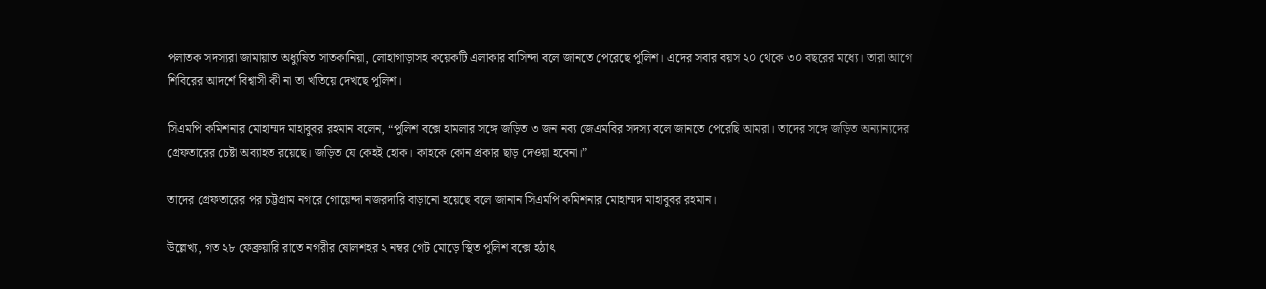পলাতক সদস্যরা জামায়াত অধ্যুষিত সাতকানিয়া, লোহাগাড়াসহ কয়েকটি এলাকার বাসিন্দা বলে জানতে পেরেছে পুলিশ। এদের সবার বয়স ২০ থেকে ৩০ বছরের মধ্যে। তারা আগে শিবিরের আদর্শে বিশ্বাসী কী না তা খতিয়ে দেখছে পুলিশ।

সিএমপি কমিশনার মোহাম্মদ মাহাবুবর রহমান বলেন, “পুলিশ বক্সে হামলার সঙ্গে জড়িত ৩ জন নব্য জেএমবির সদস্য বলে জানতে পেরেছি আমরা। তাদের সঙ্গে জড়িত অন্যান্যদের গ্রেফতারের চেষ্টা অব্যাহত রয়েছে। জড়িত যে কেহই হোক। কাহকে কোন প্রকার ছাড় দেওয়া হবেনা।”

তাদের গ্রেফতারের পর চট্টগ্রাম নগরে গোয়েন্দা নজরদারি বাড়ানো হয়েছে বলে জানান সিএমপি কমিশনার মোহাম্মদ মাহাবুবর রহমান।

উল্লেখ্য, গত ২৮ ফেব্রুয়ারি রাতে নগরীর ষোলশহর ২ নম্বর গেট মোড়ে স্থিত পুলিশ বক্সে হঠাৎ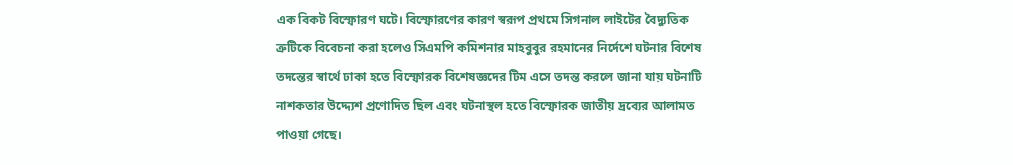এক বিকট বিস্ফোরণ ঘটে। বিস্ফোরণের কারণ স্বরূপ প্রথমে সিগনাল লাইটের বৈদ্যুতিক ত্রুটিকে বিবেচনা করা হলেও সিএমপি কমিশনার মাহবুবুর রহমানের নির্দেশে ঘটনার বিশেষ তদন্তের স্বার্থে ঢাকা হতে বিস্ফোরক বিশেষজ্ঞদের টিম এসে তদন্ত করলে জানা যায় ঘটনাটি নাশকতার উদ্দ্যেশ প্রণোদিত ছিল এবং ঘটনাস্থল হতে বিস্ফোরক জাতীয় দ্রব্যের আলামত পাওয়া গেছে।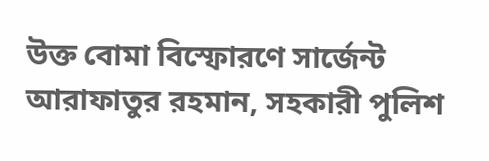উক্ত বোমা বিস্ফোরণে সার্জেন্ট আরাফাতুর রহমান, সহকারী পুলিশ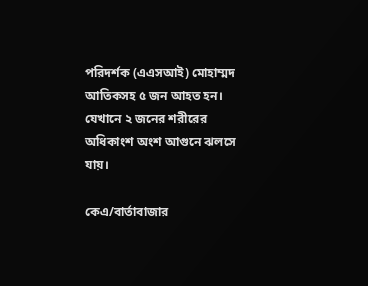পরিদর্শক (এএসআই) মোহাম্মদ আতিকসহ ৫ জন আহত হন। যেখানে ২ জনের শরীরের অধিকাংশ অংশ আগুনে ঝলসে যায়।

কেএ/বার্তাবাজার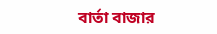বার্তা বাজার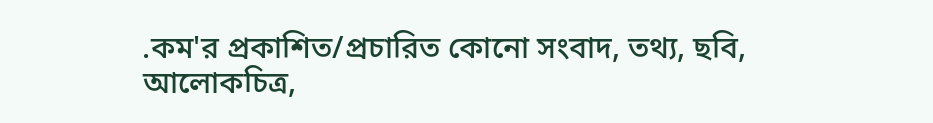.কম'র প্রকাশিত/প্রচারিত কোনো সংবাদ, তথ্য, ছবি, আলোকচিত্র,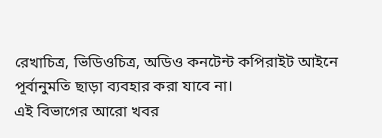রেখাচিত্র, ভিডিওচিত্র, অডিও কনটেন্ট কপিরাইট আইনে পূর্বানুমতি ছাড়া ব্যবহার করা যাবে না।
এই বিভাগের আরো খবর